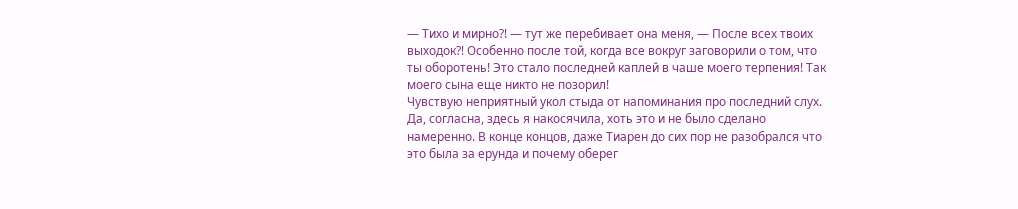— Тихо и мирно?! — тут же перебивает она меня, — После всех твоих выходок?! Особенно после той, когда все вокруг заговорили о том, что ты оборотень! Это стало последней каплей в чаше моего терпения! Так моего сына еще никто не позорил!
Чувствую неприятный укол стыда от напоминания про последний слух. Да, согласна, здесь я накосячила, хоть это и не было сделано намеренно. В конце концов, даже Тиарен до сих пор не разобрался что это была за ерунда и почему оберег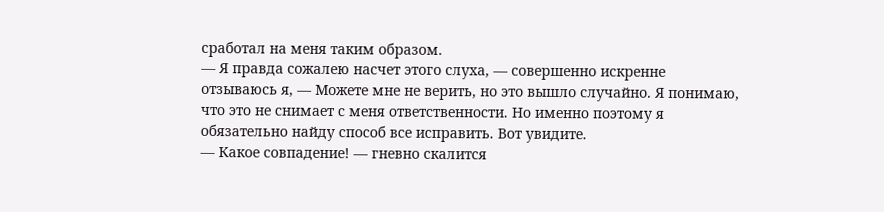сработал на меня таким образом.
— Я правда сожалею насчет этого слуха, — совершенно искренне отзываюсь я, — Можете мне не верить, но это вышло случайно. Я понимаю, что это не снимает с меня ответственности. Но именно поэтому я обязательно найду способ все исправить. Вот увидите.
— Какое совпадение! — гневно скалится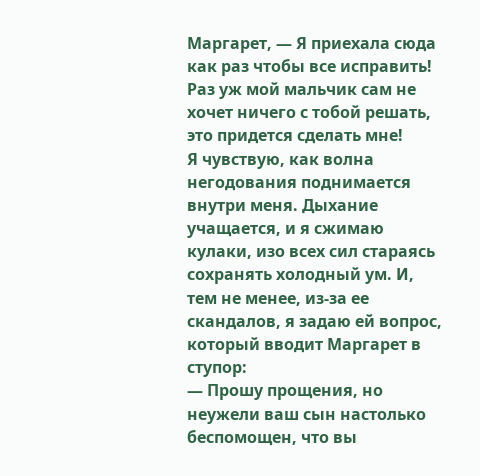Маргарет, — Я приехала сюда как раз чтобы все исправить! Раз уж мой мальчик сам не хочет ничего с тобой решать, это придется сделать мне!
Я чувствую, как волна негодования поднимается внутри меня. Дыхание учащается, и я сжимаю кулаки, изо всех сил стараясь сохранять холодный ум. И, тем не менее, из-за ее скандалов, я задаю ей вопрос, который вводит Маргарет в ступор:
— Прошу прощения, но неужели ваш сын настолько беспомощен, что вы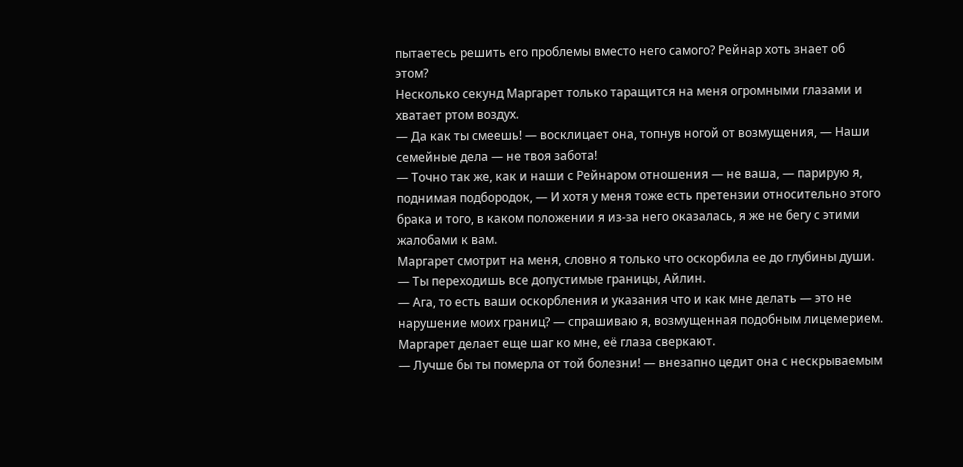пытаетесь решить его проблемы вместо него самого? Рейнар хоть знает об этом?
Несколько секунд Маргарет только таращится на меня огромными глазами и хватает ртом воздух.
— Да как ты смеешь! — восклицает она, топнув ногой от возмущения, — Наши семейные дела — не твоя забота!
— Точно так же, как и наши с Рейнаром отношения — не ваша, — парирую я, поднимая подбородок, — И хотя у меня тоже есть претензии относительно этого брака и того, в каком положении я из-за него оказалась, я же не бегу с этими жалобами к вам.
Маргарет смотрит на меня, словно я только что оскорбила ее до глубины души.
— Ты переходишь все допустимые границы, Айлин.
— Ага, то есть ваши оскорбления и указания что и как мне делать — это не нарушение моих границ? — спрашиваю я, возмущенная подобным лицемерием.
Маргарет делает еще шаг ко мне, её глаза сверкают.
— Лучше бы ты померла от той болезни! — внезапно цедит она с нескрываемым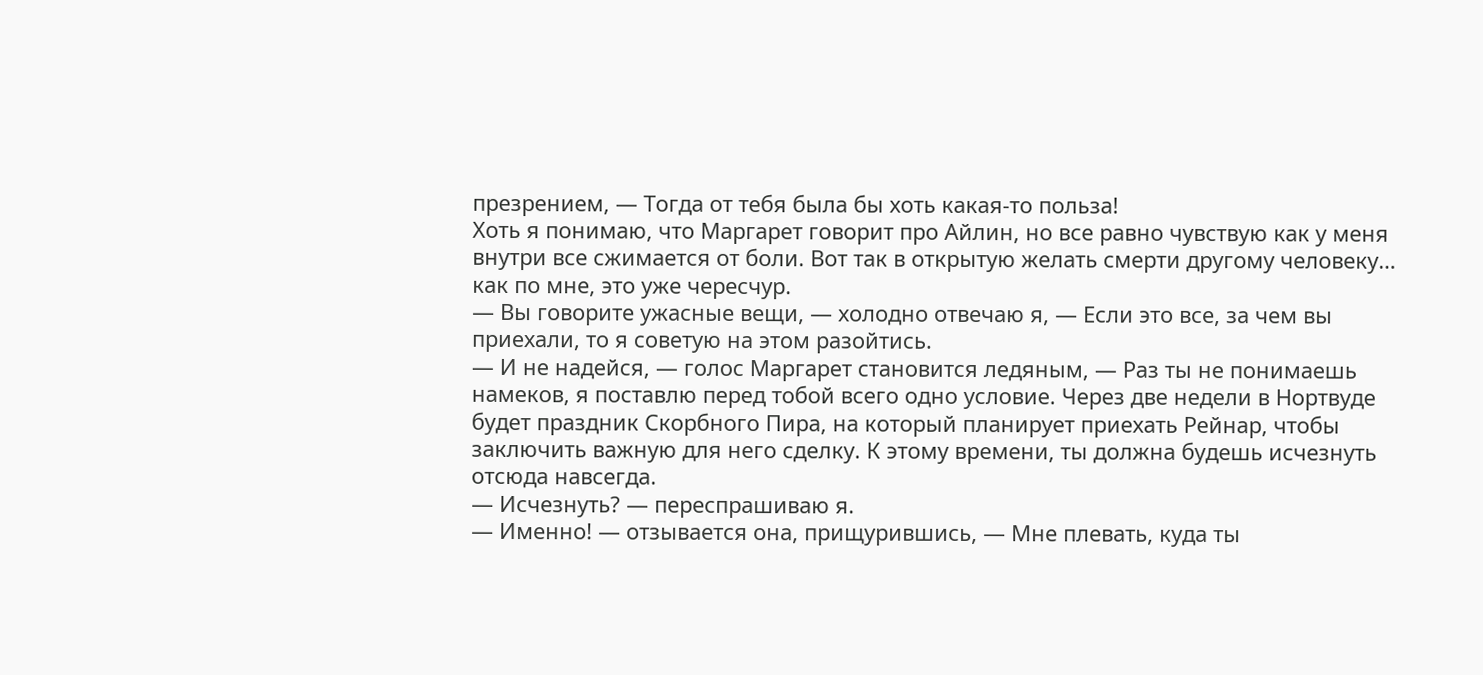презрением, — Тогда от тебя была бы хоть какая-то польза!
Хоть я понимаю, что Маргарет говорит про Айлин, но все равно чувствую как у меня внутри все сжимается от боли. Вот так в открытую желать смерти другому человеку… как по мне, это уже чересчур.
— Вы говорите ужасные вещи, — холодно отвечаю я, — Если это все, за чем вы приехали, то я советую на этом разойтись.
— И не надейся, — голос Маргарет становится ледяным, — Раз ты не понимаешь намеков, я поставлю перед тобой всего одно условие. Через две недели в Нортвуде будет праздник Скорбного Пира, на который планирует приехать Рейнар, чтобы заключить важную для него сделку. К этому времени, ты должна будешь исчезнуть отсюда навсегда.
— Исчезнуть? — переспрашиваю я.
— Именно! — отзывается она, прищурившись, — Мне плевать, куда ты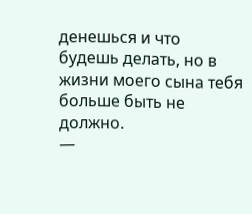денешься и что будешь делать, но в жизни моего сына тебя больше быть не должно.
—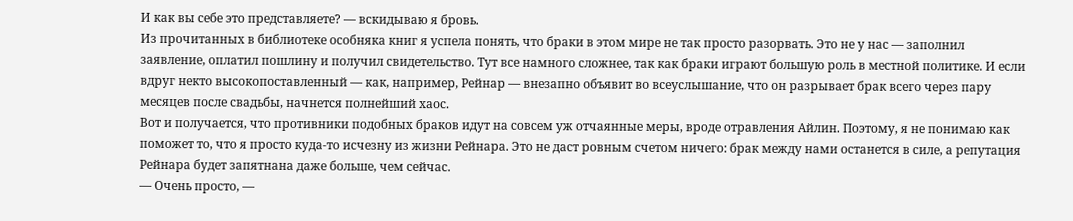И как вы себе это представляете? — вскидываю я бровь.
Из прочитанных в библиотеке особняка книг я успела понять, что браки в этом мире не так просто разорвать. Это не у нас — заполнил заявление, оплатил пошлину и получил свидетельство. Тут все намного сложнее, так как браки играют большую роль в местной политике. И если вдруг некто высокопоставленный — как, например, Рейнар — внезапно объявит во всеуслышание, что он разрывает брак всего через пару месяцев после свадьбы, начнется полнейший хаос.
Вот и получается, что противники подобных браков идут на совсем уж отчаянные меры, вроде отравления Айлин. Поэтому, я не понимаю как поможет то, что я просто куда-то исчезну из жизни Рейнара. Это не даст ровным счетом ничего: брак между нами останется в силе, а репутация Рейнара будет запятнана даже больше, чем сейчас.
— Очень просто, —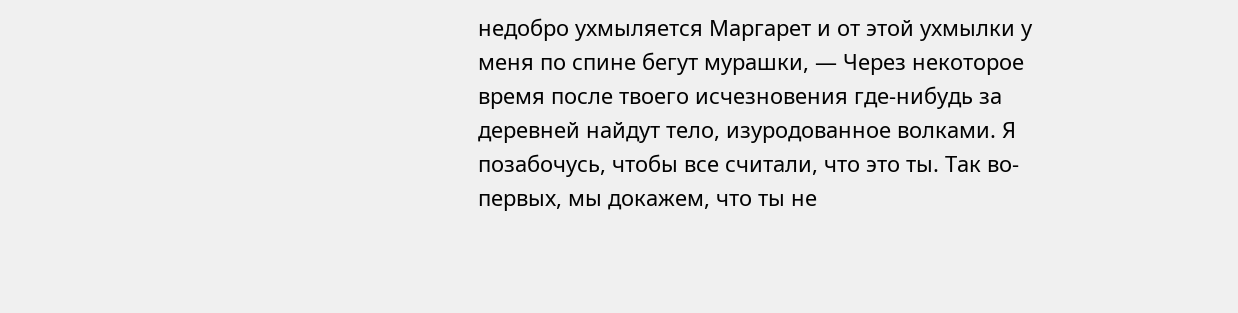недобро ухмыляется Маргарет и от этой ухмылки у меня по спине бегут мурашки, — Через некоторое время после твоего исчезновения где-нибудь за деревней найдут тело, изуродованное волками. Я позабочусь, чтобы все считали, что это ты. Так во-первых, мы докажем, что ты не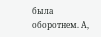была оборотнем. А,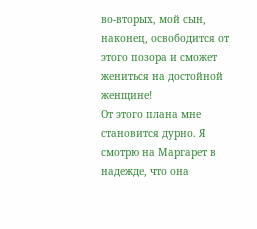во-вторых, мой сын, наконец, освободится от этого позора и сможет жениться на достойной женщине!
От этого плана мне становится дурно. Я смотрю на Маргарет в надежде, что она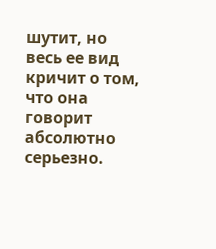шутит, но весь ее вид кричит о том, что она говорит абсолютно серьезно.